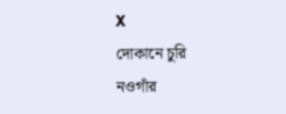X
দোকানে চুরি
নওগাঁর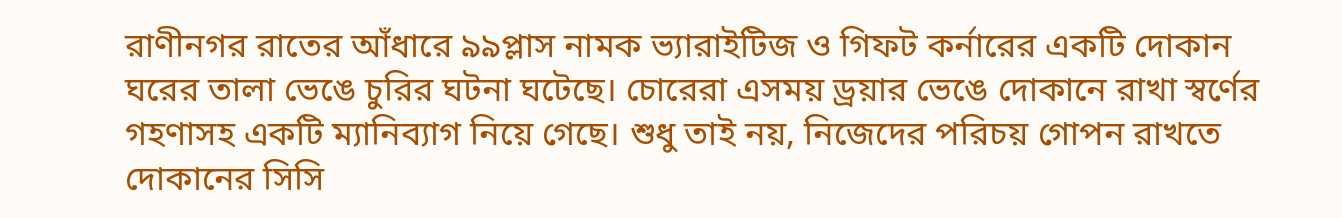রাণীনগর রাতের আঁধারে ৯৯প্লাস নামক ভ্যারাইটিজ ও গিফট কর্নারের একটি দোকান ঘরের তালা ভেঙে চুরির ঘটনা ঘটেছে। চোরেরা এসময় ড্রয়ার ভেঙে দোকানে রাখা স্বর্ণের গহণাসহ একটি ম্যানিব্যাগ নিয়ে গেছে। শুধু তাই নয়, নিজেদের পরিচয় গোপন রাখতে দোকানের সিসি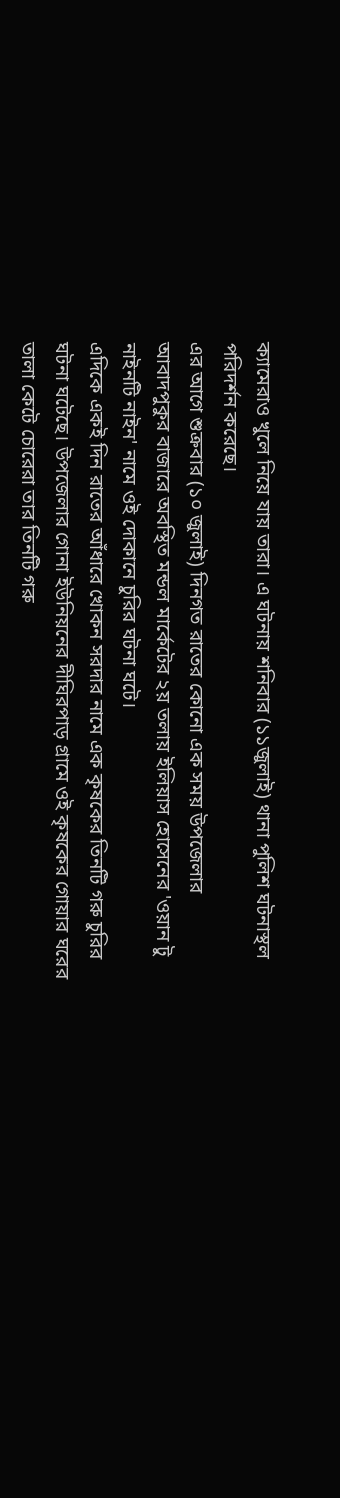ক্যামেরাও খুলে নিয়ে যায় তারা। এ ঘটনায় শনিবার (১১জুলাই) থানা পুলিশ ঘটনাস্থল পরিদর্শন করেছে।
এর আগে শুক্রবার (১০ জুলাই) দিনগত রাতের কোনো এক সময় উপজেলার আবাদপুকুর বাজারে অবস্থিত মন্ডল মার্কেটের ২য় তলায় ইলিয়াস হোসেনের 'ওয়ান টু নাইনটি নাইন' নামে ওই দোকানে চুরির ঘটনা ঘটে।
এদিকে একই দিন রাতের আঁধারে খোকন সরদার নামে এক কৃষকের তিনটি গরু চুরির ঘটনা ঘটেছে। উপজেলার গোনা ইউনিয়নের দীঘিরপাড় গ্রামে ওই কৃষকের গোয়ার ঘরের তালা কেটে চোরেরা তার তিনটি গরু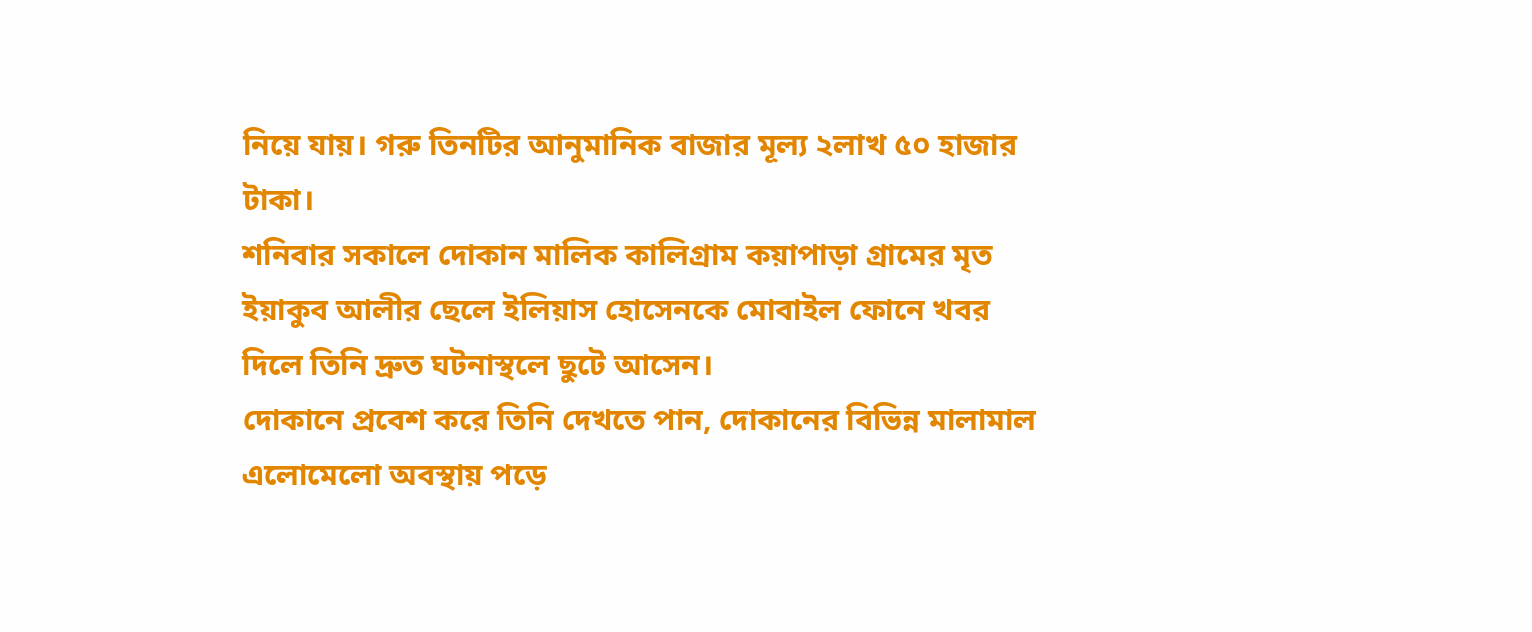নিয়ে যায়। গরু তিনটির আনুমানিক বাজার মূল্য ২লাখ ৫০ হাজার টাকা।
শনিবার সকালে দোকান মালিক কালিগ্রাম কয়াপাড়া গ্রামের মৃত ইয়াকুব আলীর ছেলে ইলিয়াস হোসেনকে মোবাইল ফোনে খবর দিলে তিনি দ্রুত ঘটনাস্থলে ছুটে আসেন।
দোকানে প্রবেশ করে তিনি দেখতে পান, দোকানের বিভিন্ন মালামাল এলোমেলো অবস্থায় পড়ে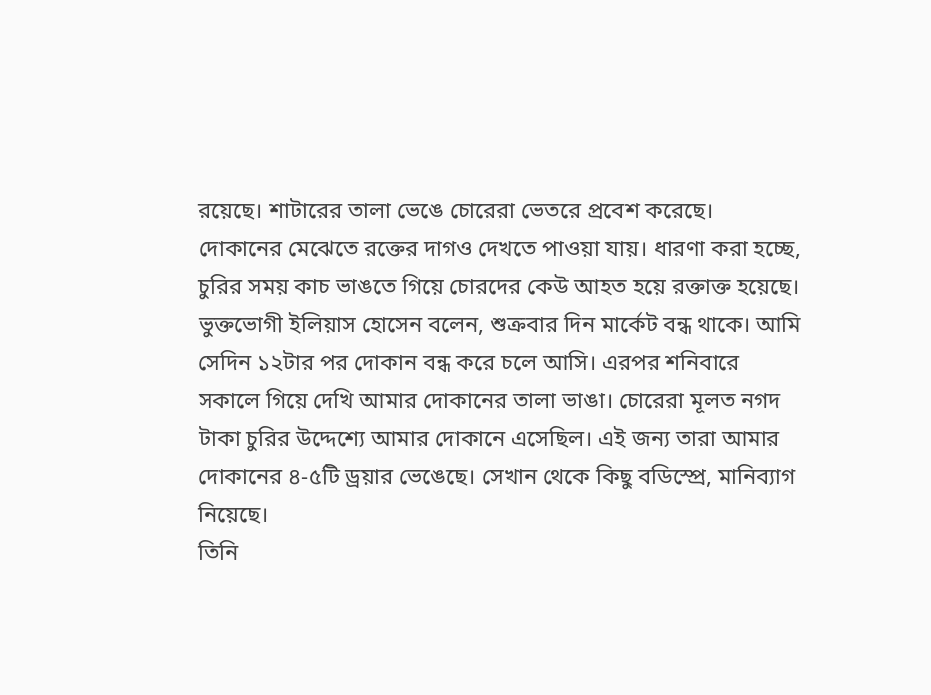রয়েছে। শাটারের তালা ভেঙে চোরেরা ভেতরে প্রবেশ করেছে। দোকানের মেঝেতে রক্তের দাগও দেখতে পাওয়া যায়। ধারণা করা হচ্ছে, চুরির সময় কাচ ভাঙতে গিয়ে চোরদের কেউ আহত হয়ে রক্তাক্ত হয়েছে।
ভুক্তভোগী ইলিয়াস হোসেন বলেন, শুক্রবার দিন মার্কেট বন্ধ থাকে। আমি সেদিন ১২টার পর দোকান বন্ধ করে চলে আসি। এরপর শনিবারে সকালে গিয়ে দেখি আমার দোকানের তালা ভাঙা। চোরেরা মূলত নগদ টাকা চুরির উদ্দেশ্যে আমার দোকানে এসেছিল। এই জন্য তারা আমার দোকানের ৪-৫টি ড্রয়ার ভেঙেছে। সেখান থেকে কিছু বডিস্প্রে, মানিব্যাগ নিয়েছে।
তিনি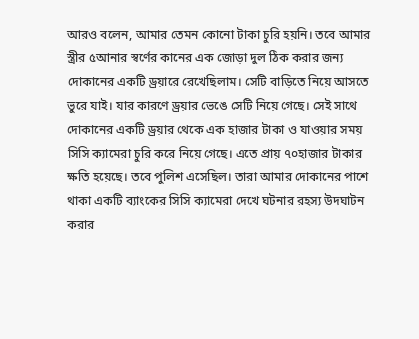আরও বলেন, আমার তেমন কোনো টাকা চুরি হয়নি। তবে আমার স্ত্রীর ৫আনার স্বর্ণের কানের এক জোড়া দুল ঠিক করার জন্য দোকানের একটি ড্রয়ারে রেখেছিলাম। সেটি বাড়িতে নিয়ে আসতে ভুরে যাই। যার কারণে ড্রয়ার ভেঙে সেটি নিয়ে গেছে। সেই সাথে দোকানের একটি ড্রয়ার থেকে এক হাজার টাকা ও যাওয়ার সময় সিসি ক্যামেরা চুরি করে নিয়ে গেছে। এতে প্রায় ৭০হাজার টাকার ক্ষতি হয়েছে। তবে পুলিশ এসেছিল। তারা আমার দোকানের পাশে থাকা একটি ব্যাংকের সিসি ক্যামেরা দেখে ঘটনার রহস্য উদঘাটন করার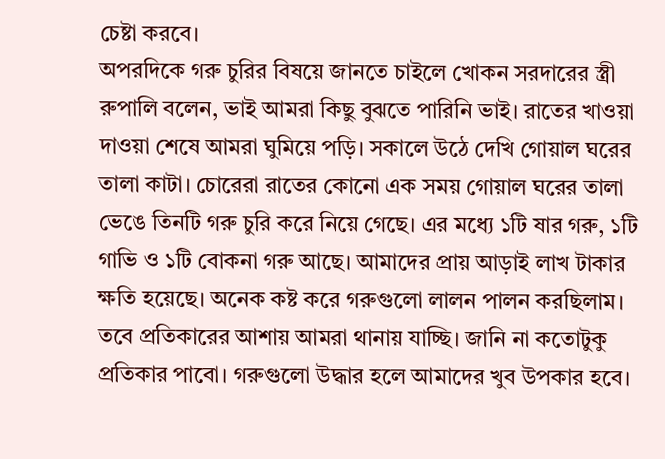চেষ্টা করবে।
অপরদিকে গরু চুরির বিষয়ে জানতে চাইলে খোকন সরদারের স্ত্রী রুপালি বলেন, ভাই আমরা কিছু বুঝতে পারিনি ভাই। রাতের খাওয়া দাওয়া শেষে আমরা ঘুমিয়ে পড়ি। সকালে উঠে দেখি গোয়াল ঘরের তালা কাটা। চোরেরা রাতের কোনো এক সময় গোয়াল ঘরের তালা ভেঙে তিনটি গরু চুরি করে নিয়ে গেছে। এর মধ্যে ১টি ষার গরু, ১টি গাভি ও ১টি বোকনা গরু আছে। আমাদের প্রায় আড়াই লাখ টাকার ক্ষতি হয়েছে। অনেক কষ্ট করে গরুগুলো লালন পালন করছিলাম। তবে প্রতিকারের আশায় আমরা থানায় যাচ্ছি। জানি না কতোটুকু প্রতিকার পাবো। গরুগুলো উদ্ধার হলে আমাদের খুব উপকার হবে।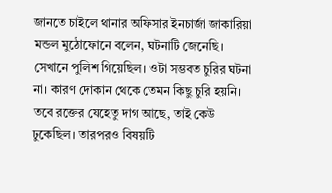জানতে চাইলে থানার অফিসার ইনচার্জা জাকারিয়া মন্ডল মুঠোফোনে বলেন, ঘটনাটি জেনেছি। সেখানে পুলিশ গিয়েছিল। ওটা সম্ভবত চুরির ঘটনা না। কারণ দোকান থেকে তেমন কিছু চুরি হয়নি। তবে রক্তের যেহেতু দাগ আছে, তাই কেউ ঢুকেছিল। তারপরও বিষয়টি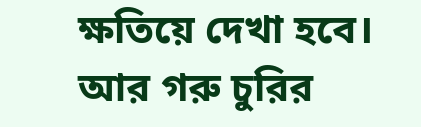ক্ষতিয়ে দেখা হবে।
আর গরু চুরির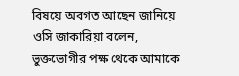বিষয়ে অবগত আছেন জানিয়ে ওসি জাকারিয়া বলেন, ভুক্তভোগীর পক্ষ থেকে আমাকে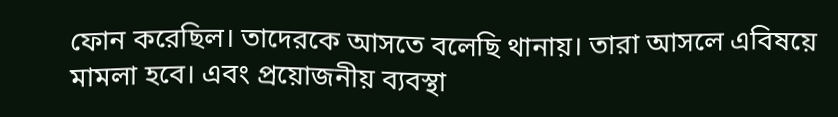ফোন করেছিল। তাদেরকে আসতে বলেছি থানায়। তারা আসলে এবিষয়ে মামলা হবে। এবং প্রয়োজনীয় ব্যবস্থা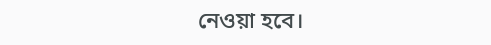নেওয়া হবে।